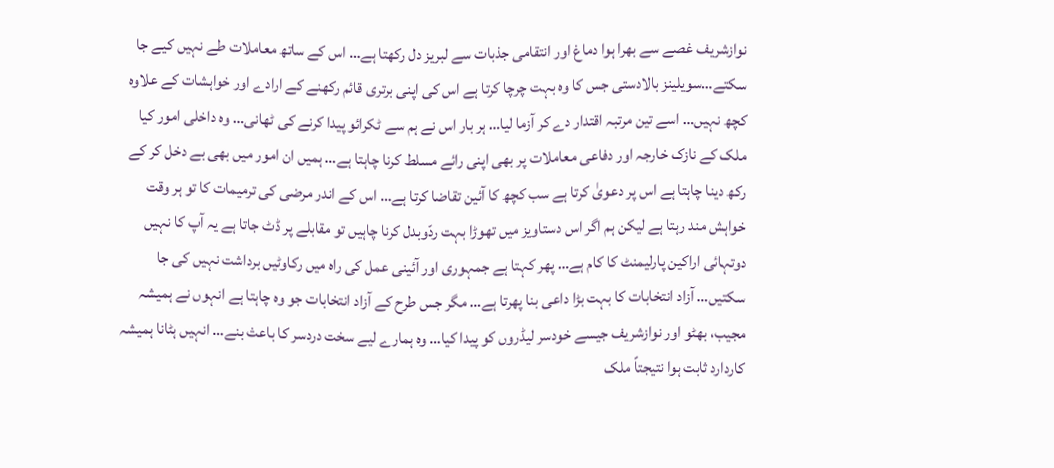نوازشریف غصے سے بھرا ہوا دماغ اور انتقامی جذبات سے لبریز دل رکھتا ہے… اس کے ساتھ معاملات طے نہیں کیے جا سکتے…سویلینز بالادستی جس کا وہ بہت چرچا کرتا ہے اس کی اپنی برتری قائم رکھنے کے ارادے اور خواہشات کے علاوہ کچھ نہیں… اسے تین مرتبہ اقتدار دے کر آزما لیا… ہر بار اس نے ہم سے ٹکرائو پیدا کرنے کی ٹھانی… وہ داخلی امور کیا ملک کے نازک خارجہ اور دفاعی معاملات پر بھی اپنی رائے مسلط کرنا چاہتا ہے… ہمیں ان امور میں بھی بے دخل کر کے رکھ دینا چاہتا ہے اس پر دعویٰ کرتا ہے سب کچھ کا آئین تقاضا کرتا ہے… اس کے اندر مرضی کی ترمیمات کا تو ہر وقت خواہش مند رہتا ہے لیکن ہم اگر اس دستاویز میں تھوڑا بہت ردّوبدل کرنا چاہیں تو مقابلے پر ڈٹ جاتا ہے یہ آپ کا نہیں دوتہائی اراکین پارلیمنٹ کا کام ہے… پھر کہتا ہے جمہوری اور آئینی عمل کی راہ میں رکاوٹیں برداشت نہیں کی جا سکتیں… آزاد انتخابات کا بہت بڑا داعی بنا پھرتا ہے… مگر جس طرح کے آزاد انتخابات جو وہ چاہتا ہے انہوں نے ہمیشہ مجیب، بھٹو اور نوازشریف جیسے خودسر لیڈروں کو پیدا کیا… وہ ہمارے لیے سخت دردسر کا باعث بنے… انہیں ہٹانا ہمیشہ کاردارد ثابت ہوا نتیجتاً ملک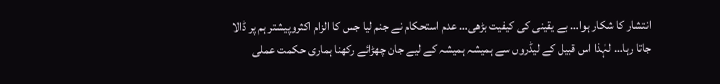انتشار کا شکار ہوا… بے یقینی کی کیفیت بڑھی… عدم استحکام نے جنم لیا جس کا الزام اکثروپیشتر ہم پر ڈالا جاتا رہا… لہٰذا اس قبیل کے لیڈروں سے ہمیشہ ہمیشہ کے لیے جان چھڑائے رکھنا ہماری حکمت عملی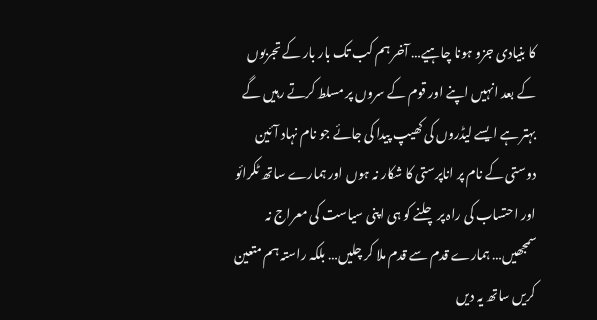کا بنیادی جزو ہونا چاہیے… آخر ہم کب تک بار بار کے تجربوں کے بعد انہیں اپنے اور قوم کے سروں پر مسلط کرتے رہیں گے بہتر ہے ایسے لیڈروں کی کھیپ پیدا کی جائے جو نام نہاد آئین دوستی کے نام پر اناپرستی کا شکار نہ ہوں اور ہمارے ساتھ ٹکرائو اور احتساب کی راہ پر چلنے کو ہی اپنی سیاست کی معراج نہ سمجھیں… ہمارے قدم سے قدم ملا کر چلیں… بلکہ راستہ ہم متعین کریں ساتھ یہ دیں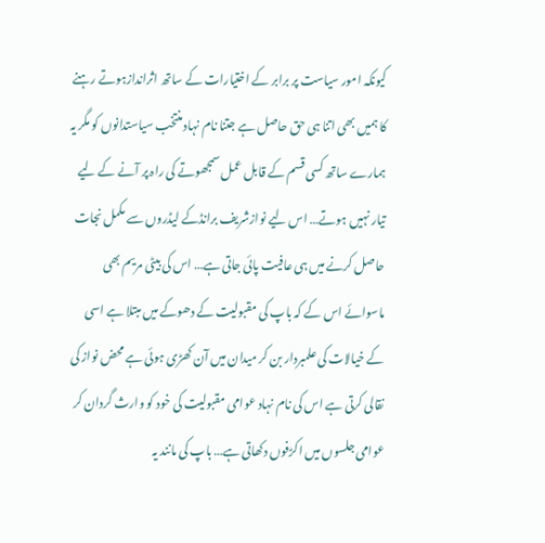کیونکہ امور سیاست پر برابر کے اختیارات کے ساتھ اثراندازہوتے رہنے کا ہمیں بھی اتنا ہی حق حاصل ہے جتنا نام نہاد منتخب سیاستدانوں کو مگر یہ ہمارے ساتھ کسی قسم کے قابل عمل سمجھوتے کی راہ پر آنے کے لیے تیار نہیں ہوتے… اس لیے نوازشریف برانڈکے لیڈروں سے مکمل نجات حاصل کرنے میں ہی عافیت پائی جاتی ہے… اس کی بیٹی مریم بھی ماسوائے اس کے کہ باپ کی مقبولیت کے دھوکے میں مبتلا ہے اسی کے خیالات کی علمبردار بن کر میدان میں آن کھڑی ہوئی ہے محض نواز کی نقالی کرتی ہے اس کی نام نہاد عوامی مقبولیت کی خود کو وارث گردان کر عوامی جلسوں میں اکڑفوں دکھاتی ہے… باپ کی مانند یہ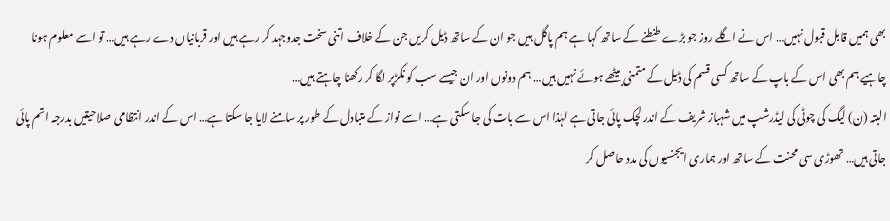بھی ہمیں قابل قبول نہیں… اس نے اگلے روز جو بڑے طنطنے کے ساتھ کہا ہے ہم پاگل ہیں جو ان کے ساتھ ڈیل کریں جن کے خلاف اتنی سخت جدوجہد کر رہے ہیں اور قربانیاں دے رہے ہیں… تو اسے معلوم ہونا چاہیے ہم بھی اس کے باپ کے ساتھ کسی قسم کی ڈیل کے متمنی بیٹھے ہوئے نہیں ہیں… ہم دونوں اور ان جیسے سب کو نکڑپر لگا کر رکھنا چاہتے ہیں…
البتہ (ن) لیگ کی چوٹی کی لیڈرشپ میں شہباز شریف کے اندر لچک پائی جاتی ہے لہٰذا اس سے بات کی جا سکتی ہے… اسے نواز کے متبادل کے طور پر سامنے لایا جا سکتا ہے… اس کے اندر انتظامی صلاحیتیں بدرجہ اتم پائی جاتی ہیں… تھوڑی سی محنت کے ساتھ اور ہماری ایجنسیوں کی مدد حاصل کر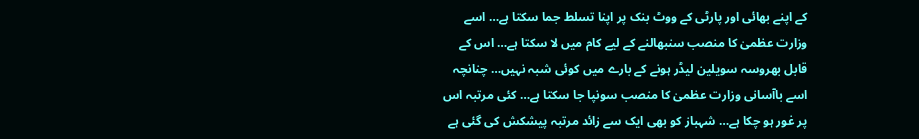کے اپنے بھائی اور پارٹی کے ووٹ بنک پر اپنا تسلط جما سکتا ہے… اسے وزارت عظمیٰ کا منصب سنبھالنے کے لیے کام میں لا سکتا ہے… اس کے قابل بھروسہ سویلین لیڈر ہونے کے بارے میں کوئی شبہ نہیں… چنانچہ اسے باآسانی وزارت عظمیٰ کا منصب سونپا جا سکتا ہے… کئی مرتبہ اس پر غور ہو چکا ہے… شہباز کو بھی ایک سے زائد مرتبہ پیشکش کی گئی ہے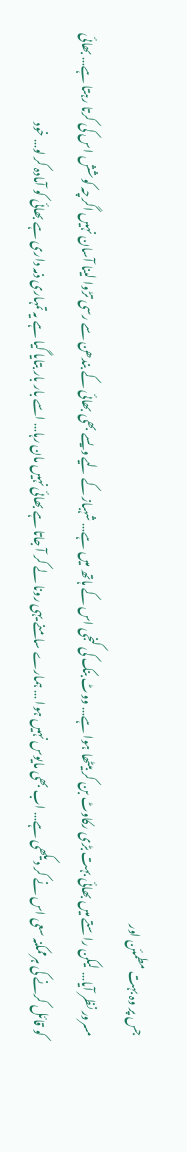جس پر وہ بہت مطمئن اور
مسرور نظر آیا… لیکن راستے میں بھائی بہت بڑی رکاوٹ بن کر بیٹھا ہوا ہے… ووٹ بنک کی کنجی اس کے ہاتھ میں ہے… شہباز کے لیے ویسے بھی بھائی کے بندھن سے رسی تڑوا لینا آسان نہیں اگرچہ کوشش اس کی کرتا رہتا ہے… بھائی کو قائل کرنے کی ہرممکنہ سعی اس نے کر دیکھی ہے… اب بھی مایوس نہیں ہوا … ہمارے سامنے یہی رونا لے کر آ جاتا ہے بھائی نہیں مان رہا… اسے بار بار بتایا گیا ہے یہ تمہاری ذمہ داری ہے بھائی کو آمادہ کر لو… خود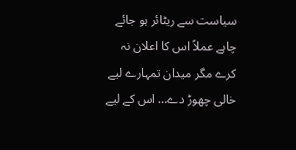سیاست سے ریٹائر ہو جائے چاہے عملاً اس کا اعلان نہ کرے مگر میدان تمہارے لیے خالی چھوڑ دے… اس کے لیے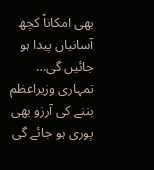بھی امکاناً کچھ آسانیاں پیدا ہو جائیں گی… تمہاری وزیراعظم بننے کی آرزو بھی پوری ہو جائے گی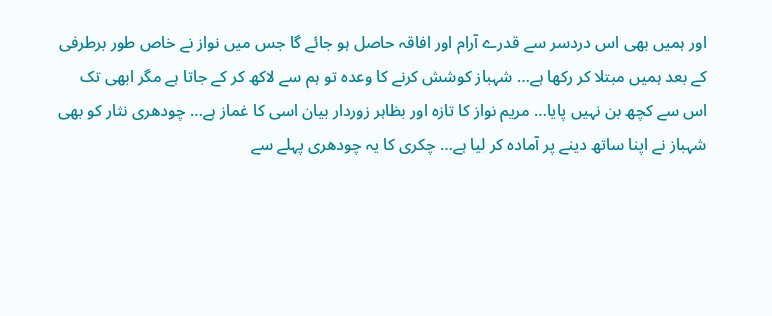اور ہمیں بھی اس دردسر سے قدرے آرام اور افاقہ حاصل ہو جائے گا جس میں نواز نے خاص طور برطرفی کے بعد ہمیں مبتلا کر رکھا ہے… شہباز کوشش کرنے کا وعدہ تو ہم سے لاکھ کر کے جاتا ہے مگر ابھی تک اس سے کچھ بن نہیں پایا… مریم نواز کا تازہ اور بظاہر زوردار بیان اسی کا غماز ہے… چودھری نثار کو بھی شہباز نے اپنا ساتھ دینے پر آمادہ کر لیا ہے… چکری کا یہ چودھری پہلے سے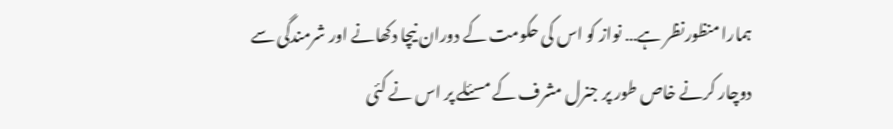ہمارا منظورنظر ہے… نواز کو اس کی حکومت کے دوران نیچا دکھانے اور شرمندگی سے دوچار کرنے خاص طور پر جنرل مشرف کے مسئلے پر اس نے کئی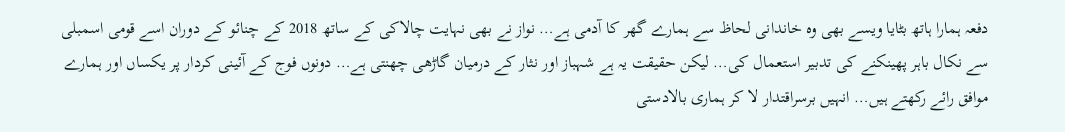دفعہ ہمارا ہاتھ بٹایا ویسے بھی وہ خاندانی لحاظ سے ہمارے گھر کا آدمی ہے… نواز نے بھی نہایت چالاکی کے ساتھ 2018 کے چنائو کے دوران اسے قومی اسمبلی سے نکال باہر پھینکنے کی تدبیر استعمال کی… لیکن حقیقت یہ ہے شہباز اور نثار کے درمیان گاڑھی چھنتی ہے… دونوں فوج کے آئینی کردار پر یکساں اور ہمارے موافق رائے رکھتے ہیں… انہیں برسراقتدار لا کر ہماری بالادستی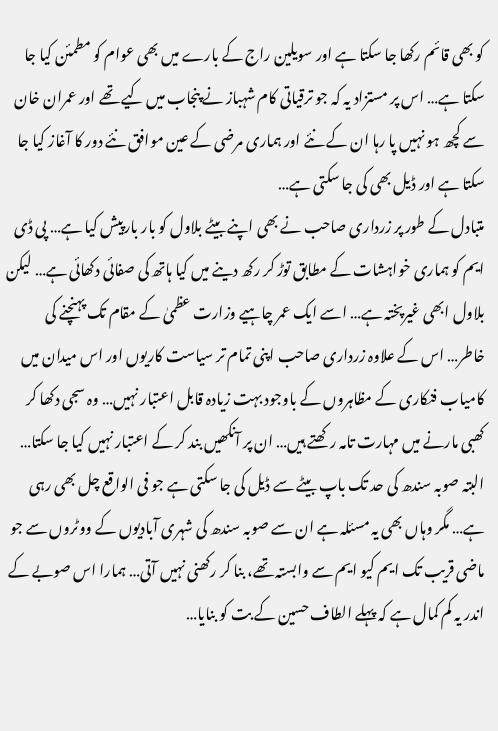کو بھی قائم رکھا جا سکتا ہے اور سویلین راج کے بارے میں بھی عوام کو مطمئن کیا جا سکتا ہے… اس پر مستزاد یہ کہ جو ترقیاتی کام شہباز نے پنجاب میں کیے تھے اور عمران خان سے کچھ ہو نہیں پا رہا ان کے نئے اور ہماری مرضی کے عین موافق نئے دور کا آغاز کیا جا سکتا ہے اور ڈیل بھی کی جا سکتی ہے…
متبادل کے طور پر زرداری صاحب نے بھی اپنے بیٹے بلاول کو بار بارپیش کیا ہے… پی ڈی ایم کو ہماری خواہشات کے مطابق توڑ کر رکھ دینے میں کیا ہاتھ کی صفائی دکھائی ہے… لیکن بلاول ابھی غیرپختہ ہے… اسے ایک عمر چاہیے وزارت عظمیٰ کے مقام تک پہنچنے کی خاطر… اس کے علاوہ زرداری صاحب اپنی تمام تر سیاست کاریوں اور اس میدان میں کامیاب فنکاری کے مظاہروں کے باوجود بہت زیادہ قابل اعتبار نہیں… وہ سجی دکھا کر کھبی مارنے میں مہارت تامہ رکھتے ہیں… ان پر آنکھیں بند کر کے اعتبار نہیں کیا جا سکتا… البتہ صوبہ سندھ کی حد تک باپ بیٹے سے ڈیل کی جا سکتی ہے جو فی الواقع چل بھی رہی ہے… مگر وہاں بھی یہ مسئلہ ہے ان سے صوبہ سندھ کی شہری آبادیوں کے ووٹروں سے جو ماضی قریب تک ایم کیو ایم سے وابستہ تھے، بنا کر رکھنی نہیں آتی… ہمارا اس صوبے کے اندر یہ کم کمال ہے کہ پہلے الطاف حسین کے بت کو بنایا…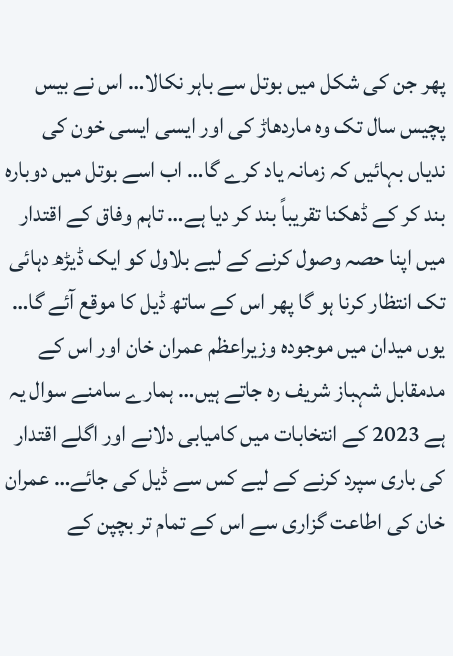پھر جن کی شکل میں بوتل سے باہر نکالا… اس نے بیس پچیس سال تک وہ ماردھاڑ کی اور ایسی ایسی خون کی ندیاں بہائیں کہ زمانہ یاد کرے گا… اب اسے بوتل میں دوبارہ بند کر کے ڈھکنا تقریباً بند کر دیا ہے… تاہم وفاق کے اقتدار میں اپنا حصہ وصول کرنے کے لیے بلاول کو ایک ڈیڑھ دہائی تک انتظار کرنا ہو گا پھر اس کے ساتھ ڈیل کا موقع آئے گا… یوں میدان میں موجودہ وزیراعظم عمران خان اور اس کے مدمقابل شہباز شریف رہ جاتے ہیں… ہمارے سامنے سوال یہ ہے 2023 کے انتخابات میں کامیابی دلانے اور اگلے اقتدار کی باری سپرد کرنے کے لیے کس سے ڈیل کی جائے… عمران خان کی اطاعت گزاری سے اس کے تمام تر بچپن کے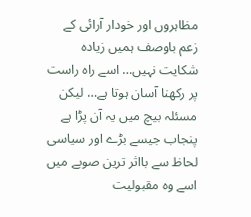مظاہروں اور خودار آرائی کے زعم باوصف ہمیں زیادہ شکایت نہیں… اسے راہ راست پر رکھنا آسان ہوتا ہے… لیکن مسئلہ بیچ میں یہ آن پڑا ہے پنجاب جیسے بڑے اور سیاسی لحاظ سے بااثر ترین صوبے میں اسے وہ مقبولیت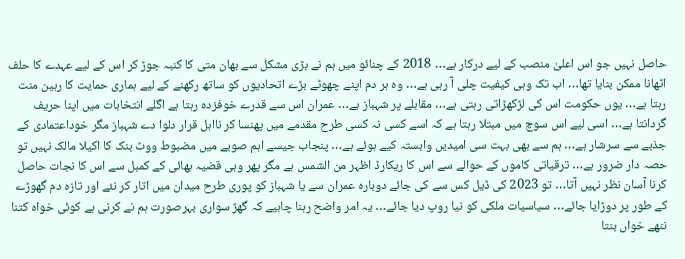حاصل نہیں جو اس اعلیٰ منصب کے لیے درکار ہے… 2018 کے چنائو میں ہم نے بڑی مشکل سے بھان متی کا کنبہ جوڑ کر اس کے لیے عہدے کا حلف اٹھانا ممکن بنایا تھا… اب تک وہی کیفیت چلی آ رہی ہے… وہ ہر دم اپنے چھوٹے بڑے اتحادیوں کو ساتھ رکھنے کے لیے ہماری حمایت کا رہین منت رہتا ہے… یوں حکومت اس کی لڑکھڑاتی رہتی ہے… مقابلے پر شہباز ہے… عمران اس سے قدرے خوفزدہ رہتا ہے اگلے انتخابات میں اپنا حریف گردانتا ہے… اسی لیے اس سوچ میں مبتلا رہتا ہے کہ اسے کسی نہ کسی طرح مقدمے میں پھنسا کر نااہل قرار دلوا دے شہباز مگر خوداعتمادی کے جذبے سے سرشار ہے… ہم سے بھی بہت سی امیدیں وابستہ کیے ہوئے ہے… پنجاب جیسے اہم صوبے میں مضبوط ووٹ بنک کا اکیلا مالک نہیں تو حصہ دار ضرور ہے… ترقیاتی کاموں کے حوالے سے اس کا ریکارڈ اظہر من الشمس ہے مگر پھر وہی قضیہ بھائی کے کمبل سے اس کا نجات حاصل کرنا آسان نظر نہیں آتا… تو 2023 کی ڈیل کس سے کی جائے دوبارہ عمران سے یا شہباز کو پوری طرح میدان میں اتار کر نئے اور تازہ دم گھوڑے کے طور پر دوڑایا جائے… سیاسیات ملکی کو نیا روپ دیا جائے… یہ امر واضح رہنا چاہیے کہ گھڑ سواری بہرصورت ہم نے کرنی ہے کوئی خواہ کتنا ننھے خواں بنتا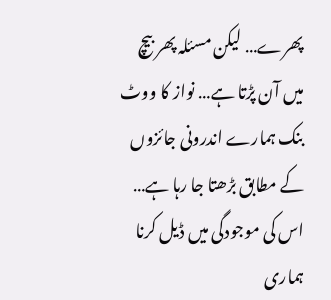پھرے… لیکن مسئلہ پھر بیچ میں آن پڑتا ہے… نواز کا ووٹ بنک ہمارے اندرونی جائزوں کے مطابق بڑھتا جا رہا ہے… اس کی موجودگی میں ڈیل کرنا ہماری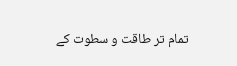تمام تر طاقت و سطوت کے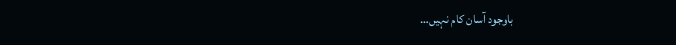باوجود آسان کام نہیں…